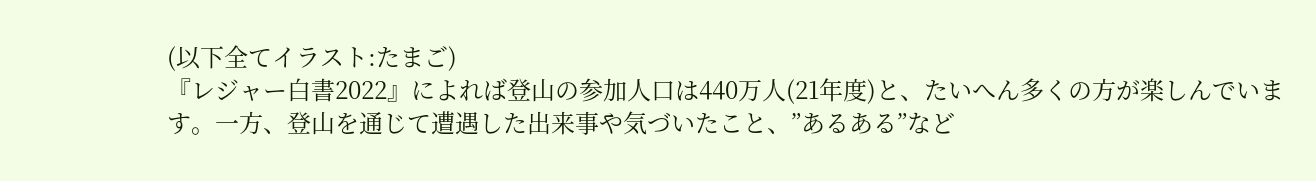(以下全てイラスト:たまご)
『レジャー白書2022』によれば登山の参加人口は440万人(21年度)と、たいへん多くの方が楽しんでいます。一方、登山を通じて遭遇した出来事や気づいたこと、”あるある”など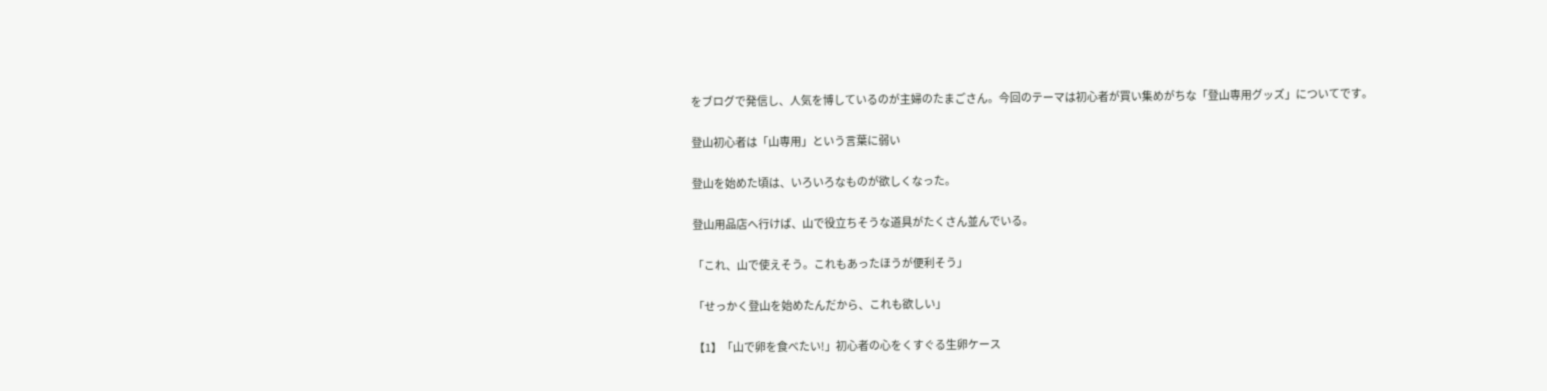をブログで発信し、人気を博しているのが主婦のたまごさん。今回のテーマは初心者が買い集めがちな「登山専用グッズ」についてです。

登山初心者は「山専用」という言葉に弱い

登山を始めた頃は、いろいろなものが欲しくなった。

登山用品店へ行けば、山で役立ちそうな道具がたくさん並んでいる。

「これ、山で使えそう。これもあったほうが便利そう」

「せっかく登山を始めたんだから、これも欲しい」

【1】「山で卵を食べたい!」初心者の心をくすぐる生卵ケース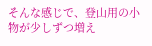そんな感じで、登山用の小物が少しずつ増え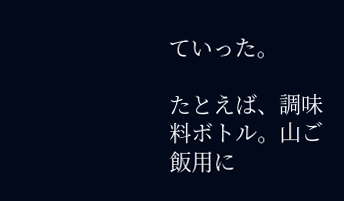ていった。

たとえば、調味料ボトル。山ご飯用に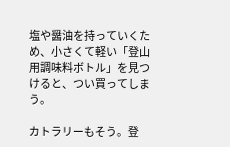塩や醤油を持っていくため、小さくて軽い「登山用調味料ボトル」を見つけると、つい買ってしまう。

カトラリーもそう。登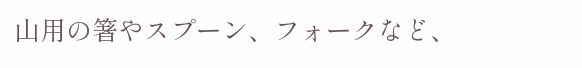山用の箸やスプーン、フォークなど、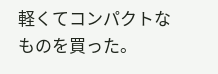軽くてコンパクトなものを買った。